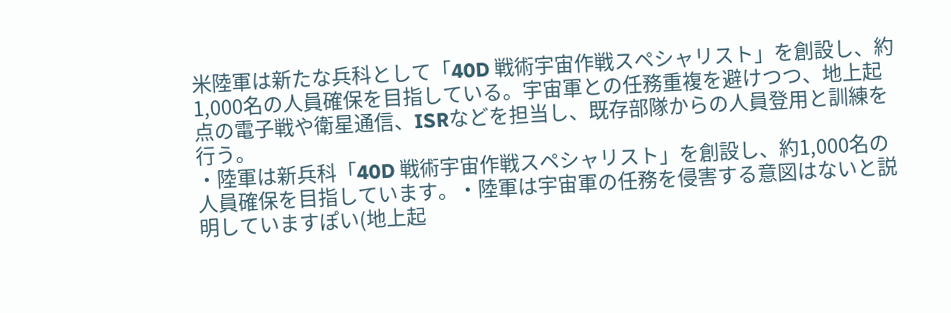米陸軍は新たな兵科として「40D 戦術宇宙作戦スペシャリスト」を創設し、約1,000名の人員確保を目指している。宇宙軍との任務重複を避けつつ、地上起点の電子戦や衛星通信、ISRなどを担当し、既存部隊からの人員登用と訓練を行う。
・陸軍は新兵科「40D 戦術宇宙作戦スペシャリスト」を創設し、約1,000名の人員確保を目指しています。・陸軍は宇宙軍の任務を侵害する意図はないと説明していますぽい(地上起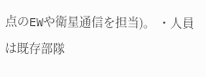点のEWや衛星通信を担当)。 ・人員は既存部隊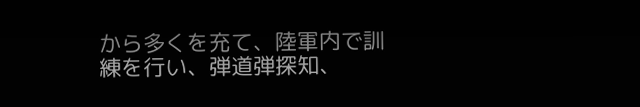から多くを充て、陸軍内で訓練を行い、弾道弾探知、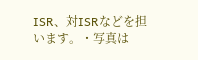ISR、対ISRなどを担います。・写真は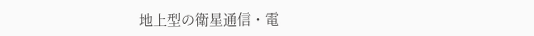地上型の衛星通信・電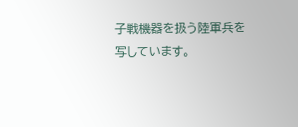子戦機器を扱う陸軍兵を写しています。